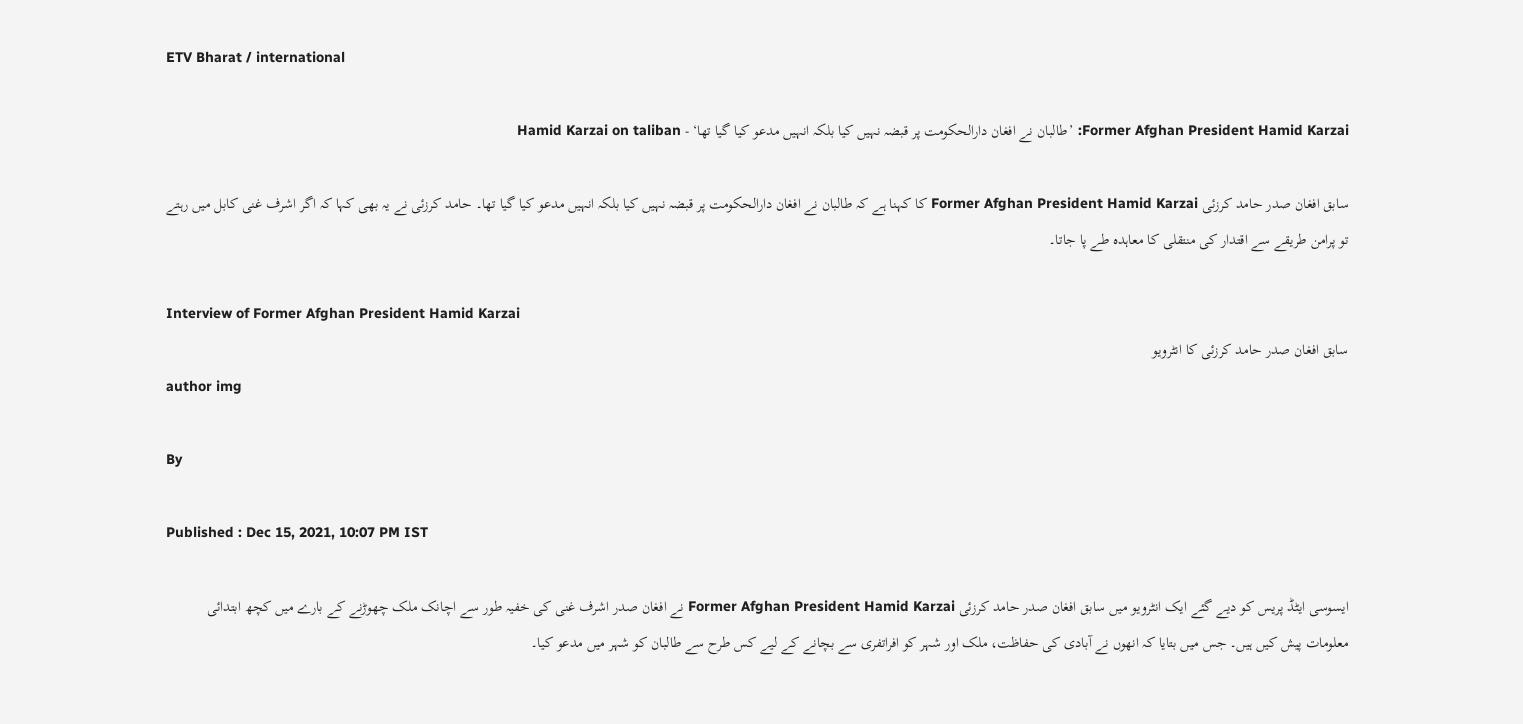ETV Bharat / international

Former Afghan President Hamid Karzai: ’طالبان نے افغان دارالحکومت پر قبضہ نہیں کیا بلکہ انہیں مدعو کیا گیا تھا‘ - Hamid Karzai on taliban

سابق افغان صدر حامد کرزئی Former Afghan President Hamid Karzai کا کہنا ہے کہ طالبان نے افغان دارالحکومت پر قبضہ نہیں کیا بلکہ انہیں مدعو کیا گیا تھا۔ حامد کرزئی نے یہ بھی کہا کہ اگر اشرف غنی کابل میں رہتے تو پرامن طریقے سے اقتدار کی منتقلی کا معاہدہ طے پا جاتا۔

Interview of Former Afghan President Hamid Karzai
سابق افغان صدر حامد کرزئی کا انٹرویو
author img

By

Published : Dec 15, 2021, 10:07 PM IST

ایسوسی ایٹڈ پریس کو دیے گئے ایک انٹرویو میں سابق افغان صدر حامد کرزئی Former Afghan President Hamid Karzai نے افغان صدر اشرف غنی کی خفیہ طور سے اچانک ملک چھوڑنے کے بارے میں کچھ ابتدائی معلومات پیش کیں ہیں۔ جس میں بتایا کہ انھوں نے آبادی کی حفاظت، ملک اور شہر کو افراتفری سے بچانے کے لیے کس طرح سے طالبان کو شہر میں مدعو کیا۔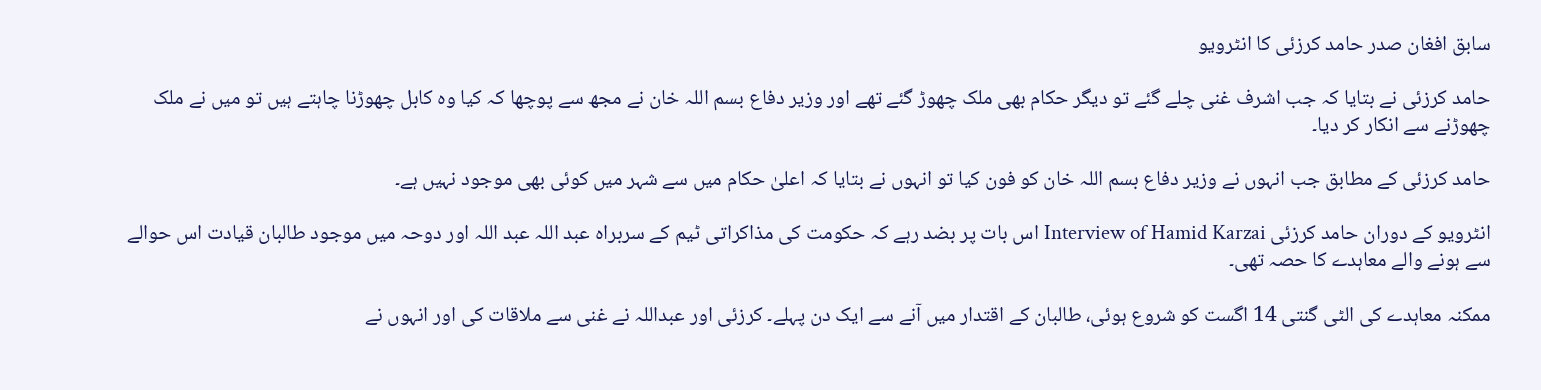سابق افغان صدر حامد کرزئی کا انٹرویو

حامد کرزئی نے بتایا کہ جب اشرف غنی چلے گئے تو دیگر حکام بھی ملک چھوڑ گئے تھے اور وزیر دفاع بسم اللہ خان نے مجھ سے پوچھا کہ کیا وہ کابل چھوڑنا چاہتے ہیں تو میں نے ملک چھوڑنے سے انکار کر دیا۔

حامد کرزئی کے مطابق جب انہوں نے وزیر دفاع بسم اللہ خان کو فون کیا تو انہوں نے بتایا کہ اعلیٰ حکام میں سے شہر میں کوئی بھی موجود نہیں ہے۔

انٹرویو کے دوران حامد کرزئی Interview of Hamid Karzai اس بات پر بضد رہے کہ حکومت کی مذاکراتی ٹیم کے سربراہ عبد اللہ عبد اللہ اور دوحہ میں موجود طالبان قیادت اس حوالے سے ہونے والے معاہدے کا حصہ تھی۔

ممکنہ معاہدے کی الٹی گنتی 14 اگست کو شروع ہوئی، طالبان کے اقتدار میں آنے سے ایک دن پہلے۔ کرزئی اور عبداللہ نے غنی سے ملاقات کی اور انہوں نے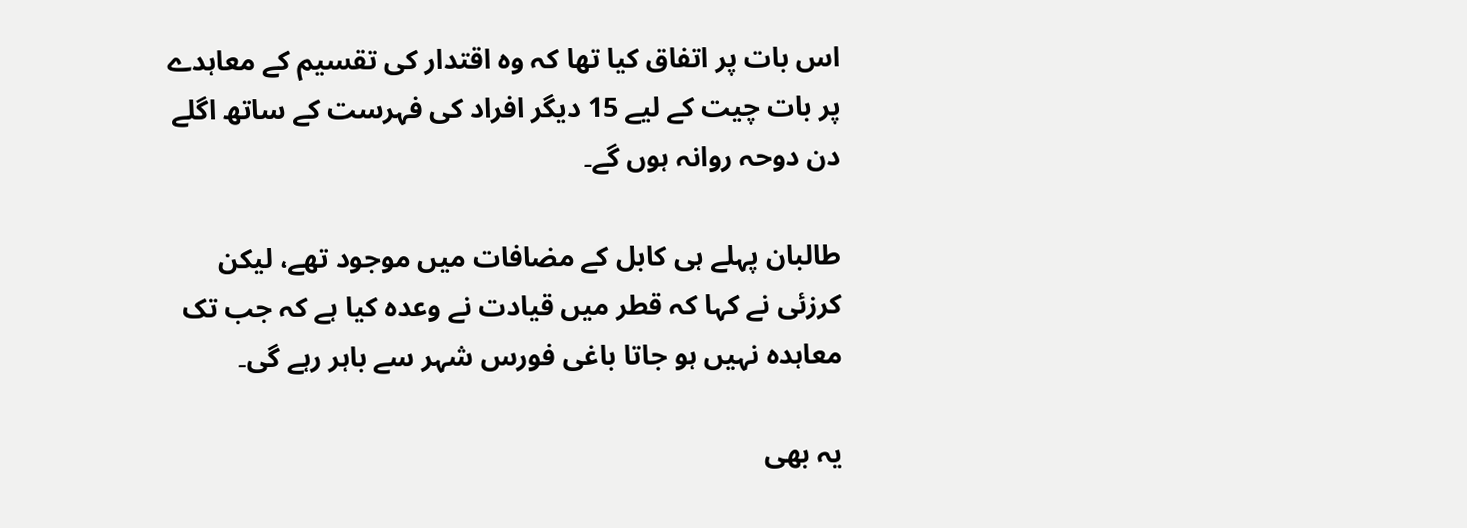اس بات پر اتفاق کیا تھا کہ وہ اقتدار کی تقسیم کے معاہدے پر بات چیت کے لیے 15 دیگر افراد کی فہرست کے ساتھ اگلے دن دوحہ روانہ ہوں گے۔

طالبان پہلے ہی کابل کے مضافات میں موجود تھے، لیکن کرزئی نے کہا کہ قطر میں قیادت نے وعدہ کیا ہے کہ جب تک معاہدہ نہیں ہو جاتا باغی فورس شہر سے باہر رہے گی۔

یہ بھی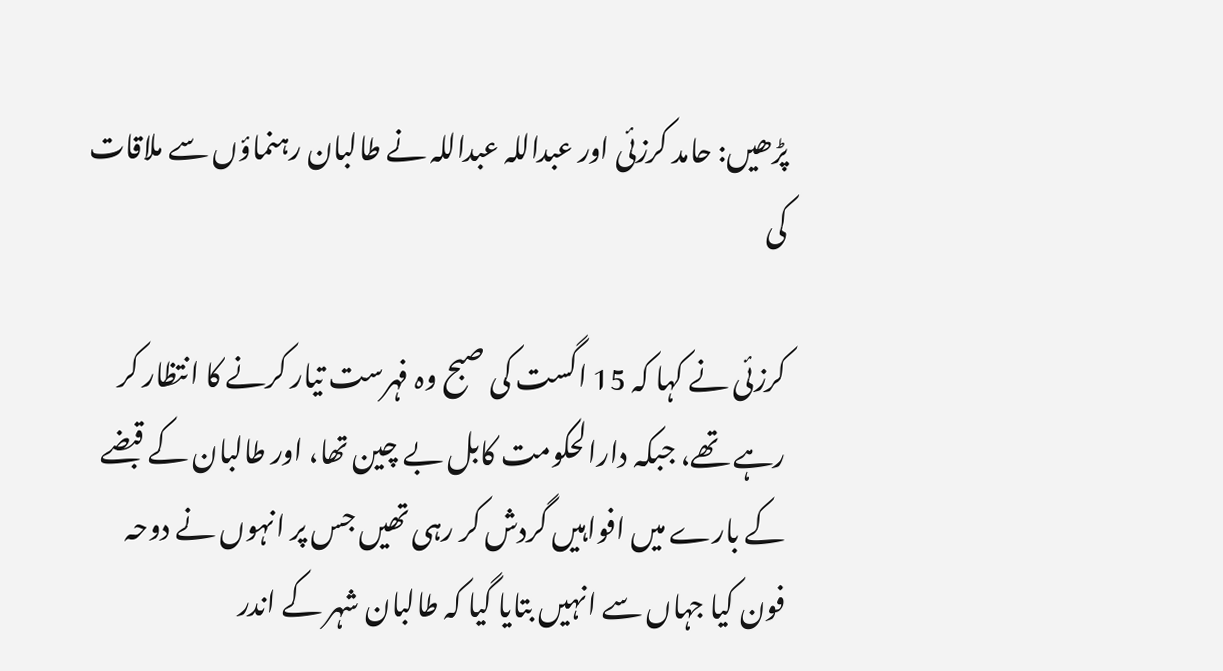پڑھیں: حامد کرزئی اور عبداللہ عبداللہ نے طالبان رہنماؤں سے ملاقات کی

کرزئی نے کہا کہ 15 اگست کی صبح وہ فہرست تیار کرنے کا انتظار کر رہے تھے، جبکہ دارالحکومت کابل بے چین تھا، اور طالبان کے قبضے کے بارے میں افواہیں گردش کر رہی تھیں جس پر انہوں نے دوحہ فون کیا جہاں سے انہیں بتایا گیا کہ طالبان شہر کے اندر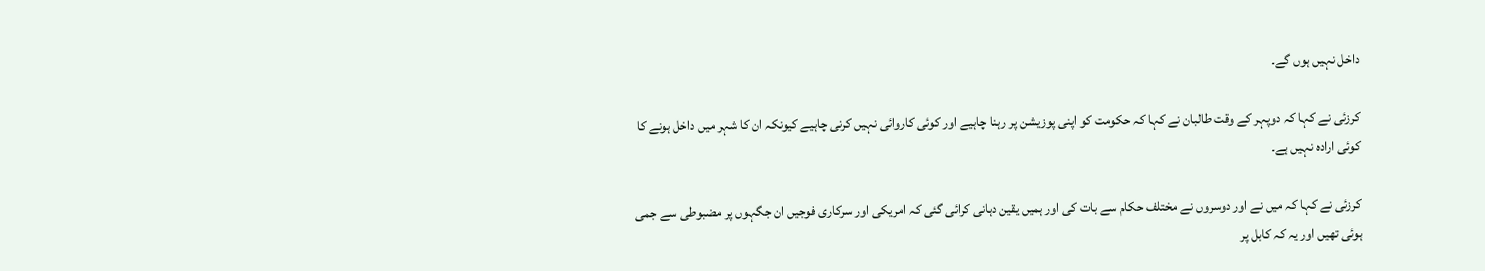داخل نہیں ہوں گے۔

کرزئی نے کہا کہ دوپہر کے وقت طالبان نے کہا کہ حکومت کو اپنی پوزیشن پر رہنا چاہیے اور کوئی کاروائی نہیں کرنی چاہیے کیونکہ ان کا شہر میں داخل ہونے کا کوئی ارادہ نہیں ہے۔

کرزئی نے کہا کہ میں نے اور دوسروں نے مختلف حکام سے بات کی اور ہمیں یقین دہانی کرائی گئی کہ امریکی اور سرکاری فوجیں ان جگہوں پر مضبوطی سے جمی ہوئی تھیں اور یہ کہ کابل پر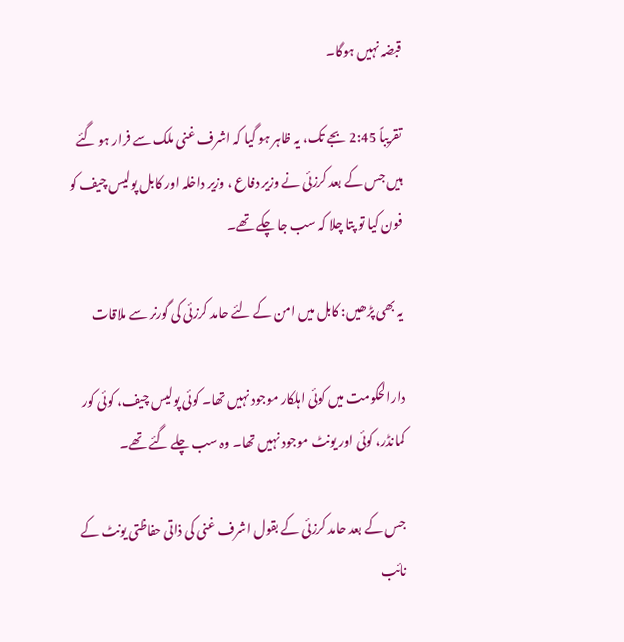قبضہ نہیں ہوگا۔

تقریباً 2:45 بجے تک، یہ ظاہر ہو گیا کہ اشرف غنی ملک سے فرار ہو گئے ہیں جس کے بعد کرزئی نے وزیر دفاع ، وزیر داخلہ اور کابل پولیس چیف کو فون کیا تو پتا چلا کہ سب جا چکے تھے۔

یہ بھی پڑھیں: کابل میں امن کے لئے حامد کرزئی کی گورنر سے ملاقات

دارالحکومت میں کوئی اہلکار موجود نہیں تھا۔ کوئی پولیس چیف، کوئی کور کمانڈر، کوئی اور یونٹ موجود نہیں تھا۔ وہ سب چلے گئے تھے۔

جس کے بعد حامد کرزئی کے بقول اشرف غنی کی ذاتی حفاظتی یونٹ کے نائب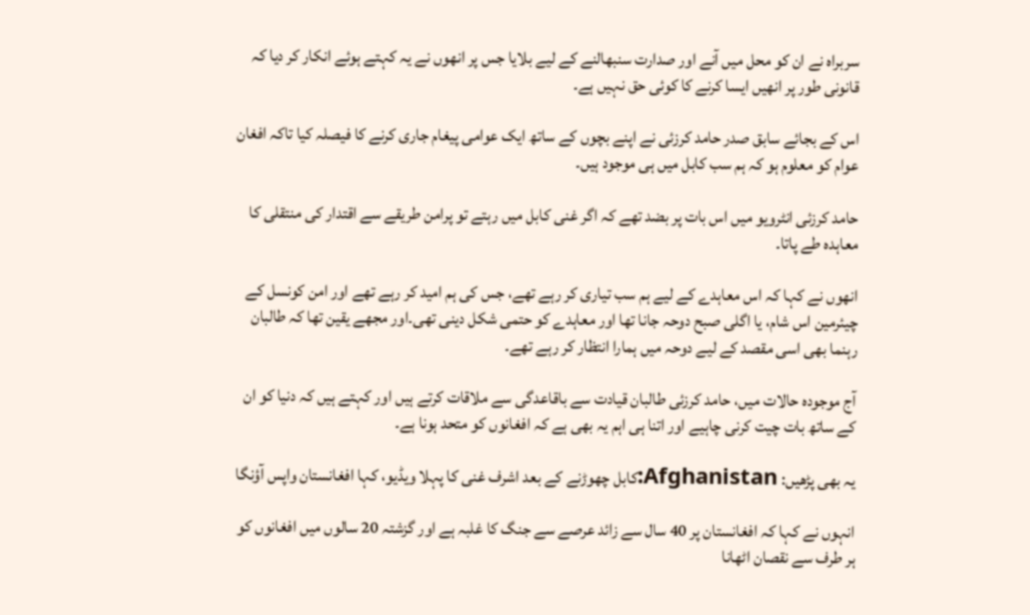سربراہ نے ان کو محل میں آنے اور صدارت سنبھالنے کے لیے بلایا جس پر انھوں نے یہ کہتے ہوئے انکار کر دیا کہ قانونی طور پر انھیں ایسا کرنے کا کوئی حق نہیں ہے۔

اس کے بجائے سابق صدر حامد کرزئی نے اپنے بچوں کے ساتھ ایک عوامی پیغام جاری کرنے کا فیصلہ کیا تاکہ افغان عوام کو معلوم ہو کہ ہم سب کابل میں ہی موجود ہیں۔

حامد کرزئی انٹرویو میں اس بات پر بضد تھے کہ اگر غنی کابل میں رہتے تو پرامن طریقے سے اقتدار کی منتقلی کا معاہدہ طے پاتا۔

انھوں نے کہا کہ اس معاہدے کے لیے ہم سب تیاری کر رہے تھے، جس کی ہم امید کر رہے تھے اور امن کونسل کے چیئرمین اس شام، یا اگلی صبح دوحہ جانا تھا اور معاہدے کو حتمی شکل دینی تھی۔اور مجھے یقین تھا کہ طالبان رہنما بھی اسی مقصد کے لیے دوحہ میں ہمارا انتظار کر رہے تھے۔

آج موجودہ حالات میں، حامد کرزئی طالبان قیادت سے باقاعدگی سے ملاقات کرتے ہیں اور کہتے ہیں کہ دنیا کو ان کے ساتھ بات چیت کرنی چاہیے اور اتنا ہی اہم یہ بھی ہے کہ افغانوں کو متحد ہونا ہے۔

یہ بھی پڑھیں: Afghanistan:کابل چھوڑنے کے بعد اشرف غنی کا پہلا ویڈیو، کہا افغانستان واپس آؤنگا

انہوں نے کہا کہ افغانستان پر 40 سال سے زائد عرصے سے جنگ کا غلبہ ہے اور گزشتہ 20 سالوں میں افغانوں کو ہر طرف سے نقصان اٹھانا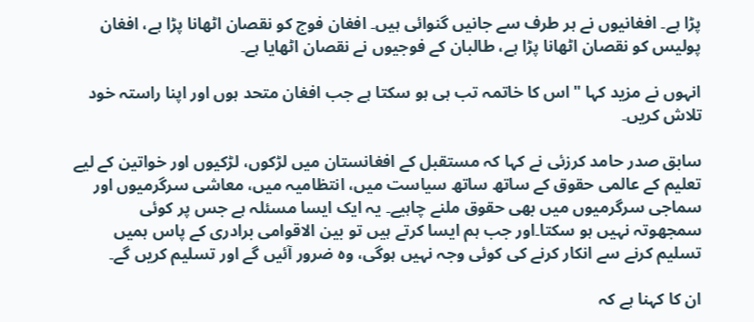پڑا ہے۔ افغانیوں نے ہر طرف سے جانیں گنوائی ہیں۔ افغان فوج کو نقصان اٹھانا پڑا ہے، افغان پولیس کو نقصان اٹھانا پڑا ہے، طالبان کے فوجیوں نے نقصان اٹھایا ہے۔

انہوں نے مزید کہا "اس کا خاتمہ تب ہی ہو سکتا ہے جب افغان متحد ہوں اور اپنا راستہ خود تلاش کریں۔

سابق صدر حامد کرزئی نے کہا کہ مستقبل کے افغانستان میں لڑکوں، لڑکیوں اور خواتین کے لیے تعلیم کے عالمی حقوق کے ساتھ ساتھ سیاست میں، انتظامیہ میں، معاشی سرگرمیوں اور سماجی سرگرمیوں میں بھی حقوق ملنے چاہیے۔ یہ ایک ایسا مسئلہ ہے جس پر کوئی سمجھوتہ نہیں ہو سکتا۔اور جب ہم ایسا کرتے ہیں تو بین الاقوامی برادری کے پاس ہمیں تسلیم کرنے سے انکار کرنے کی کوئی وجہ نہیں ہوگی، وہ ضرور آئیں گے اور تسلیم کریں گے۔

ان کا کہنا ہے کہ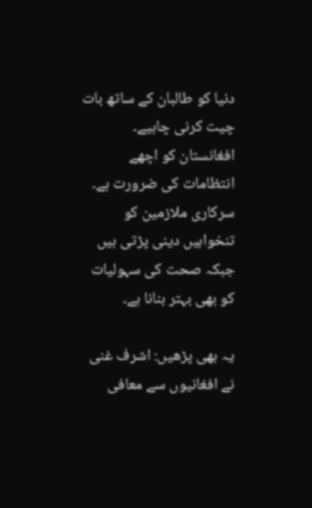دنیا کو طالبان کے ساتھ بات چیت کرنی چاہیے۔ افغانستان کو اچھے انتظامات کی ضرورت ہے۔ سرکاری ملازمین کو تنخواہیں دینی پڑتی ہیں جبکہ صحت کی سہولیات کو بھی بہتر بنانا ہے۔

یہ بھی پڑھیں: اشرف غنی نے افغانیوں سے معافی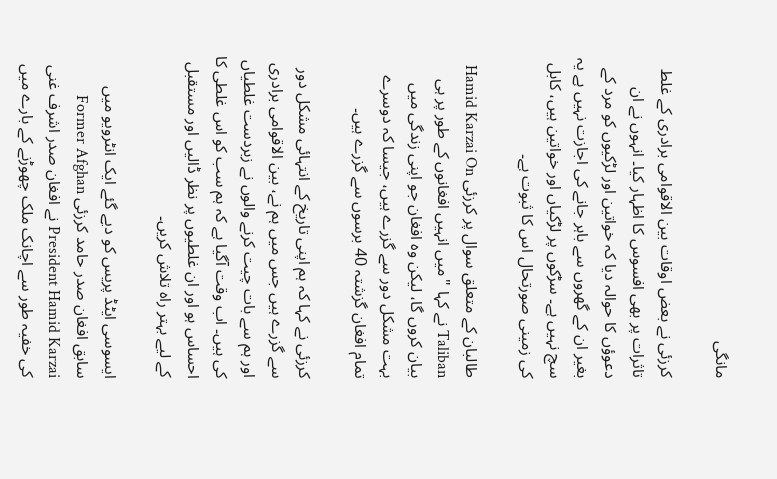مانگی

کرزئی نے بعض اوقات بین الاقوامی برادری کے غلط تاثرات پر بھی افسوس کا اظہار کیا۔ انہوں نے ان دعوؤں کا حوالہ دیا کہ خواتین اور لڑکیوں کو مرد کے بغیر ان کے گھروں سے باہر جانے کی اجازت نہیں ہے یہ سچ نہیں ہے۔ سڑکوں پر لڑکیاں اور خواتین ہیں، کابل کی زمینی صورتحال اس کا ثبوت ہے۔

طالبان کے متعلق سوال پر کرزئی Hamid Karzai On Taliban نے کہا "میں انہیں افغانوں کے طور پر ہی بیان کروں گا، لیکن وہ افغان جو اپنی زندگی میں بہت مشکل دور سے گزرے ہیں، جیسا کہ دوسرے تمام افغان گزشتہ 40 برسوں سے گزرے ہیں۔

کرزئی نے کہا کہ ہم اپنی تاریخ کے انتہائی مشکل دور سے گزرے ہیں جس میں ہم نے، بین الاقوامی برادری اور ہم سے بات چیت کرنے والوں نے زبردست غلطیاں کی ہیں۔ اب وقت آگیا ہے کہ ہم سب کو اس غلطی کا احساس ہو اور ان غلطیوں پر نظر ڈالیں اور مستقبل کے لیے بہتر راہ تلاش کریں۔

ایسوسی ایٹڈ پریس کو دیے گئے ایک انٹرویو میں سابق افغان صدر حامد کرزئی Former Afghan President Hamid Karzai نے افغان صدر اشرف غنی کی خفیہ طور سے اچانک ملک چھوڑنے کے بارے میں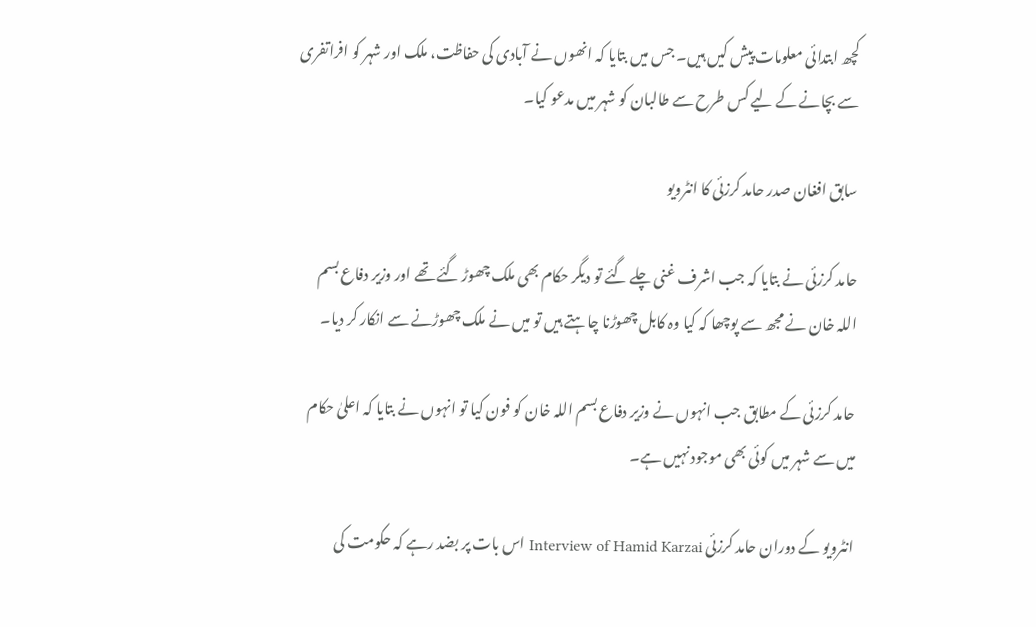کچھ ابتدائی معلومات پیش کیں ہیں۔ جس میں بتایا کہ انھوں نے آبادی کی حفاظت، ملک اور شہر کو افراتفری سے بچانے کے لیے کس طرح سے طالبان کو شہر میں مدعو کیا۔

سابق افغان صدر حامد کرزئی کا انٹرویو

حامد کرزئی نے بتایا کہ جب اشرف غنی چلے گئے تو دیگر حکام بھی ملک چھوڑ گئے تھے اور وزیر دفاع بسم اللہ خان نے مجھ سے پوچھا کہ کیا وہ کابل چھوڑنا چاہتے ہیں تو میں نے ملک چھوڑنے سے انکار کر دیا۔

حامد کرزئی کے مطابق جب انہوں نے وزیر دفاع بسم اللہ خان کو فون کیا تو انہوں نے بتایا کہ اعلیٰ حکام میں سے شہر میں کوئی بھی موجود نہیں ہے۔

انٹرویو کے دوران حامد کرزئی Interview of Hamid Karzai اس بات پر بضد رہے کہ حکومت کی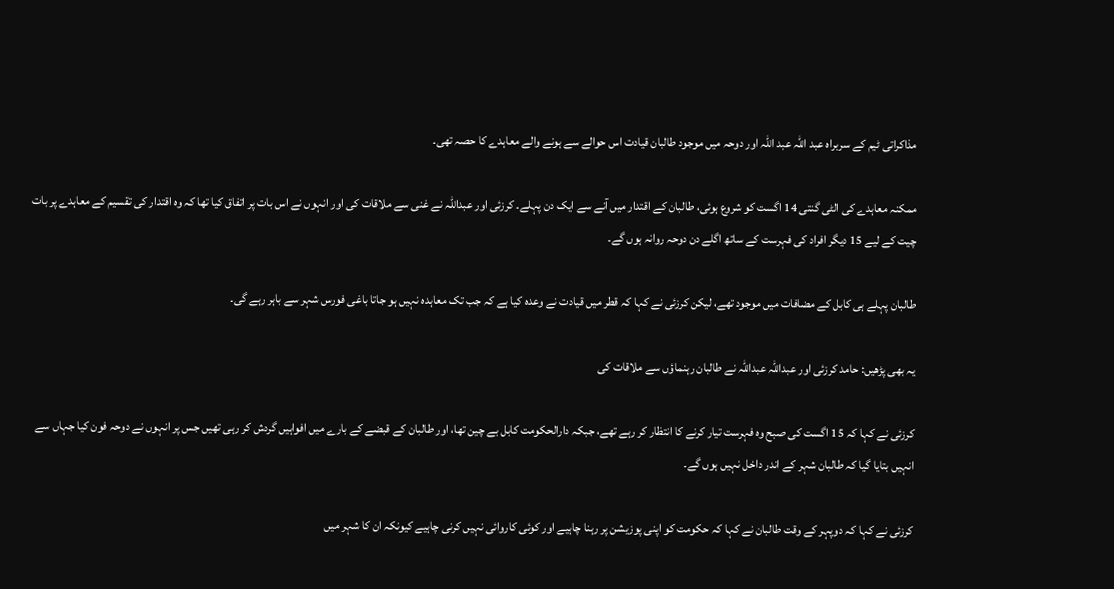مذاکراتی ٹیم کے سربراہ عبد اللہ عبد اللہ اور دوحہ میں موجود طالبان قیادت اس حوالے سے ہونے والے معاہدے کا حصہ تھی۔

ممکنہ معاہدے کی الٹی گنتی 14 اگست کو شروع ہوئی، طالبان کے اقتدار میں آنے سے ایک دن پہلے۔ کرزئی اور عبداللہ نے غنی سے ملاقات کی اور انہوں نے اس بات پر اتفاق کیا تھا کہ وہ اقتدار کی تقسیم کے معاہدے پر بات چیت کے لیے 15 دیگر افراد کی فہرست کے ساتھ اگلے دن دوحہ روانہ ہوں گے۔

طالبان پہلے ہی کابل کے مضافات میں موجود تھے، لیکن کرزئی نے کہا کہ قطر میں قیادت نے وعدہ کیا ہے کہ جب تک معاہدہ نہیں ہو جاتا باغی فورس شہر سے باہر رہے گی۔

یہ بھی پڑھیں: حامد کرزئی اور عبداللہ عبداللہ نے طالبان رہنماؤں سے ملاقات کی

کرزئی نے کہا کہ 15 اگست کی صبح وہ فہرست تیار کرنے کا انتظار کر رہے تھے، جبکہ دارالحکومت کابل بے چین تھا، اور طالبان کے قبضے کے بارے میں افواہیں گردش کر رہی تھیں جس پر انہوں نے دوحہ فون کیا جہاں سے انہیں بتایا گیا کہ طالبان شہر کے اندر داخل نہیں ہوں گے۔

کرزئی نے کہا کہ دوپہر کے وقت طالبان نے کہا کہ حکومت کو اپنی پوزیشن پر رہنا چاہیے اور کوئی کاروائی نہیں کرنی چاہیے کیونکہ ان کا شہر میں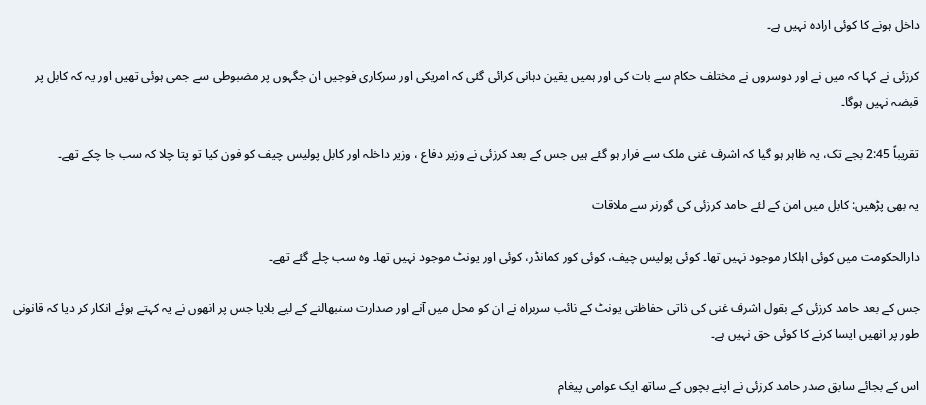داخل ہونے کا کوئی ارادہ نہیں ہے۔

کرزئی نے کہا کہ میں نے اور دوسروں نے مختلف حکام سے بات کی اور ہمیں یقین دہانی کرائی گئی کہ امریکی اور سرکاری فوجیں ان جگہوں پر مضبوطی سے جمی ہوئی تھیں اور یہ کہ کابل پر قبضہ نہیں ہوگا۔

تقریباً 2:45 بجے تک، یہ ظاہر ہو گیا کہ اشرف غنی ملک سے فرار ہو گئے ہیں جس کے بعد کرزئی نے وزیر دفاع ، وزیر داخلہ اور کابل پولیس چیف کو فون کیا تو پتا چلا کہ سب جا چکے تھے۔

یہ بھی پڑھیں: کابل میں امن کے لئے حامد کرزئی کی گورنر سے ملاقات

دارالحکومت میں کوئی اہلکار موجود نہیں تھا۔ کوئی پولیس چیف، کوئی کور کمانڈر، کوئی اور یونٹ موجود نہیں تھا۔ وہ سب چلے گئے تھے۔

جس کے بعد حامد کرزئی کے بقول اشرف غنی کی ذاتی حفاظتی یونٹ کے نائب سربراہ نے ان کو محل میں آنے اور صدارت سنبھالنے کے لیے بلایا جس پر انھوں نے یہ کہتے ہوئے انکار کر دیا کہ قانونی طور پر انھیں ایسا کرنے کا کوئی حق نہیں ہے۔

اس کے بجائے سابق صدر حامد کرزئی نے اپنے بچوں کے ساتھ ایک عوامی پیغام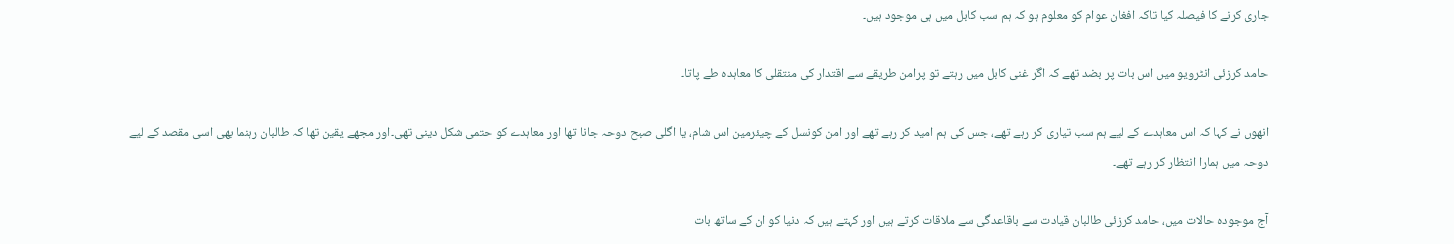جاری کرنے کا فیصلہ کیا تاکہ افغان عوام کو معلوم ہو کہ ہم سب کابل میں ہی موجود ہیں۔

حامد کرزئی انٹرویو میں اس بات پر بضد تھے کہ اگر غنی کابل میں رہتے تو پرامن طریقے سے اقتدار کی منتقلی کا معاہدہ طے پاتا۔

انھوں نے کہا کہ اس معاہدے کے لیے ہم سب تیاری کر رہے تھے، جس کی ہم امید کر رہے تھے اور امن کونسل کے چیئرمین اس شام، یا اگلی صبح دوحہ جانا تھا اور معاہدے کو حتمی شکل دینی تھی۔اور مجھے یقین تھا کہ طالبان رہنما بھی اسی مقصد کے لیے دوحہ میں ہمارا انتظار کر رہے تھے۔

آج موجودہ حالات میں، حامد کرزئی طالبان قیادت سے باقاعدگی سے ملاقات کرتے ہیں اور کہتے ہیں کہ دنیا کو ان کے ساتھ بات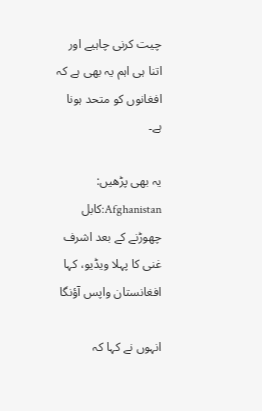چیت کرنی چاہیے اور اتنا ہی اہم یہ بھی ہے کہ افغانوں کو متحد ہونا ہے۔

یہ بھی پڑھیں: Afghanistan:کابل چھوڑنے کے بعد اشرف غنی کا پہلا ویڈیو، کہا افغانستان واپس آؤنگا

انہوں نے کہا کہ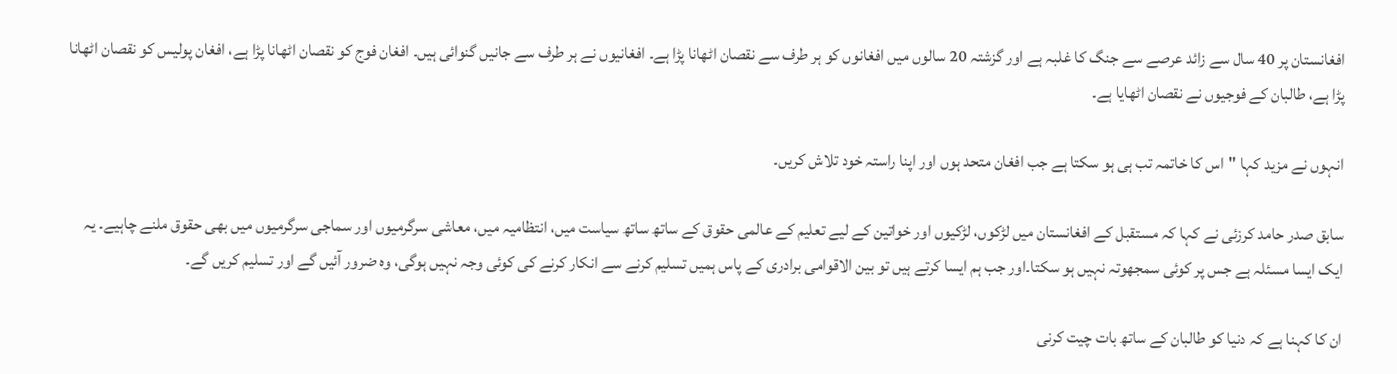افغانستان پر 40 سال سے زائد عرصے سے جنگ کا غلبہ ہے اور گزشتہ 20 سالوں میں افغانوں کو ہر طرف سے نقصان اٹھانا پڑا ہے۔ افغانیوں نے ہر طرف سے جانیں گنوائی ہیں۔ افغان فوج کو نقصان اٹھانا پڑا ہے، افغان پولیس کو نقصان اٹھانا پڑا ہے، طالبان کے فوجیوں نے نقصان اٹھایا ہے۔

انہوں نے مزید کہا "اس کا خاتمہ تب ہی ہو سکتا ہے جب افغان متحد ہوں اور اپنا راستہ خود تلاش کریں۔

سابق صدر حامد کرزئی نے کہا کہ مستقبل کے افغانستان میں لڑکوں، لڑکیوں اور خواتین کے لیے تعلیم کے عالمی حقوق کے ساتھ ساتھ سیاست میں، انتظامیہ میں، معاشی سرگرمیوں اور سماجی سرگرمیوں میں بھی حقوق ملنے چاہیے۔ یہ ایک ایسا مسئلہ ہے جس پر کوئی سمجھوتہ نہیں ہو سکتا۔اور جب ہم ایسا کرتے ہیں تو بین الاقوامی برادری کے پاس ہمیں تسلیم کرنے سے انکار کرنے کی کوئی وجہ نہیں ہوگی، وہ ضرور آئیں گے اور تسلیم کریں گے۔

ان کا کہنا ہے کہ دنیا کو طالبان کے ساتھ بات چیت کرنی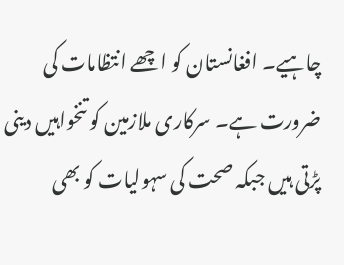چاہیے۔ افغانستان کو اچھے انتظامات کی ضرورت ہے۔ سرکاری ملازمین کو تنخواہیں دینی پڑتی ہیں جبکہ صحت کی سہولیات کو بھی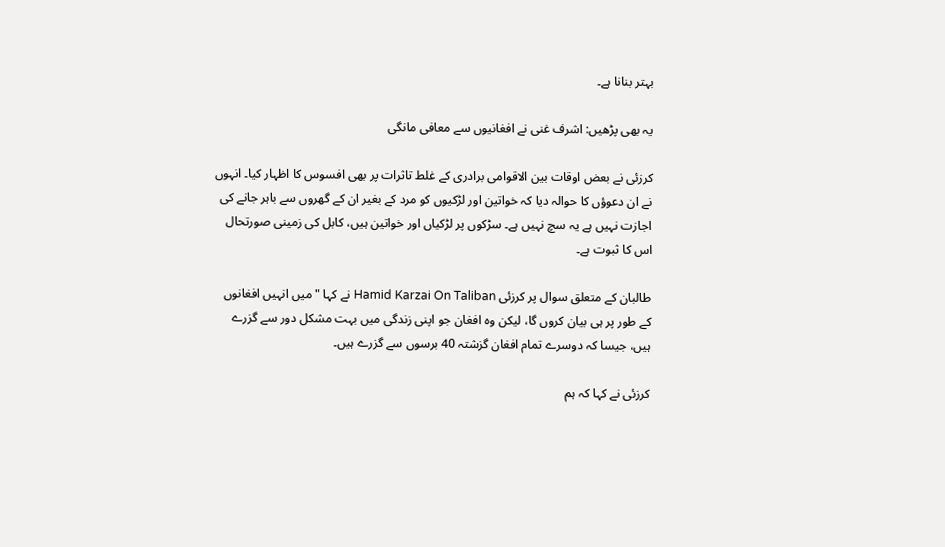بہتر بنانا ہے۔

یہ بھی پڑھیں: اشرف غنی نے افغانیوں سے معافی مانگی

کرزئی نے بعض اوقات بین الاقوامی برادری کے غلط تاثرات پر بھی افسوس کا اظہار کیا۔ انہوں نے ان دعوؤں کا حوالہ دیا کہ خواتین اور لڑکیوں کو مرد کے بغیر ان کے گھروں سے باہر جانے کی اجازت نہیں ہے یہ سچ نہیں ہے۔ سڑکوں پر لڑکیاں اور خواتین ہیں، کابل کی زمینی صورتحال اس کا ثبوت ہے۔

طالبان کے متعلق سوال پر کرزئی Hamid Karzai On Taliban نے کہا "میں انہیں افغانوں کے طور پر ہی بیان کروں گا، لیکن وہ افغان جو اپنی زندگی میں بہت مشکل دور سے گزرے ہیں، جیسا کہ دوسرے تمام افغان گزشتہ 40 برسوں سے گزرے ہیں۔

کرزئی نے کہا کہ ہم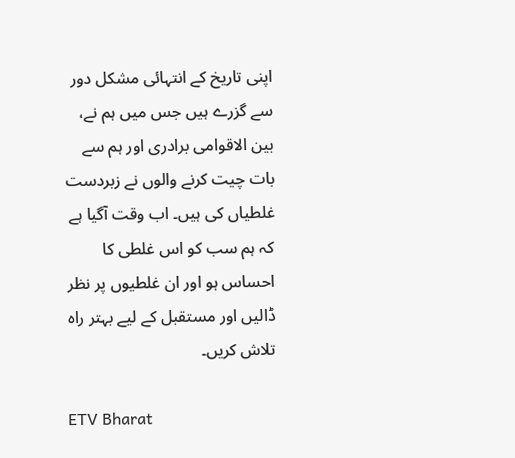اپنی تاریخ کے انتہائی مشکل دور سے گزرے ہیں جس میں ہم نے، بین الاقوامی برادری اور ہم سے بات چیت کرنے والوں نے زبردست غلطیاں کی ہیں۔ اب وقت آگیا ہے کہ ہم سب کو اس غلطی کا احساس ہو اور ان غلطیوں پر نظر ڈالیں اور مستقبل کے لیے بہتر راہ تلاش کریں۔

ETV Bharat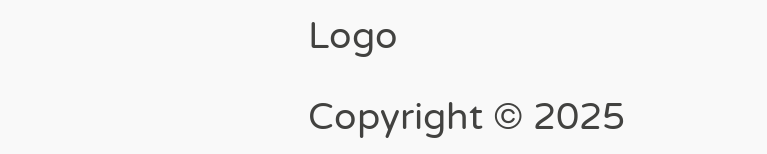Logo

Copyright © 2025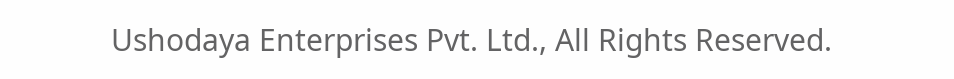Ushodaya Enterprises Pvt. Ltd., All Rights Reserved.